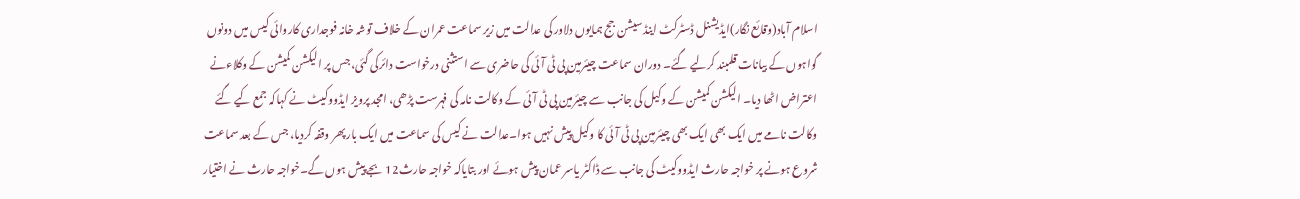اسلام آباد(وقائع نگار)ایڈیشنل ڈسٹرکٹ اینڈ سیشن جج ہمایوں دلاور کی عدالت میں زیر سماعت عمران کے خلاف توشہ خانہ فوجداری کاروائی کیس میں دونوں گواہوں کے بیانات قلمبند کرلیے گئے۔ دوران سماعت چیئرمین پی ٹی آئی کی حاضری سے استثنی درخواست دائرکی گئی، جس پر الیکشن کمیشن کے وکلاءنے اعتراض اٹھا دیا۔ الیکشن کمیشن کے وکیل کی جانب سے چیئرمین پی ٹی آئی کے وکالت نامہ کی فہرست پڑھی، امجد پرویز ایڈووکیٹ نے کہاکہ جمع کیے گئے وکالت نامے میں ایک بھی ایک بھی چیئرمین پی ٹی آئی کا وکیل پیش نہیں ہوا۔عدالت نے کیس کی سماعت میں ایک بار پھر وقفہ کردیا، جس کے بعد سماعت شروع ہونے پر خواجہ حارث ایڈووکیٹ کی جانب سے ڈاکٹر یاسر عمان پیش ہوئے اور بتایاکہ خواجہ حارث12 بجے پیش ہوں گے۔خواجہ حارث نے اختیار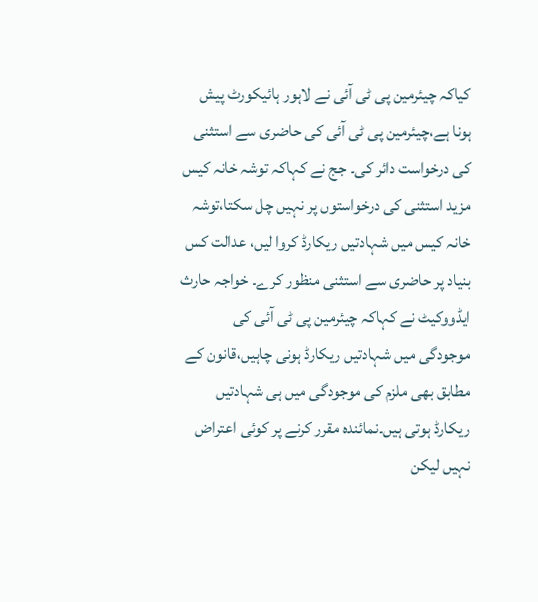کیاکہ چیئرمین پی ٹی آئی نے لاہور ہائیکورٹ پیش ہونا ہے،چیئرمین پی ٹی آئی کی حاضری سے استثنی کی درخواست دائر کی۔ جج نے کہاکہ توشہ خانہ کیس مزید استثنی کی درخواستوں پر نہیں چل سکتا،توشہ خانہ کیس میں شہادتیں ریکارڈ کروا لیں، عدالت کس بنیاد پر حاضری سے استثنی منظور کرے۔ خواجہ حارث ایڈووکیٹ نے کہاکہ چیئرمین پی ٹی آئی کی موجودگی میں شہادتیں ریکارڈ ہونی چاہیں،قانون کے مطابق بھی ملزم کی موجودگی میں ہی شہادتیں ریکارڈ ہوتی ہیں۔نمائندہ مقرر کرنے پر کوئی اعتراض نہیں لیکن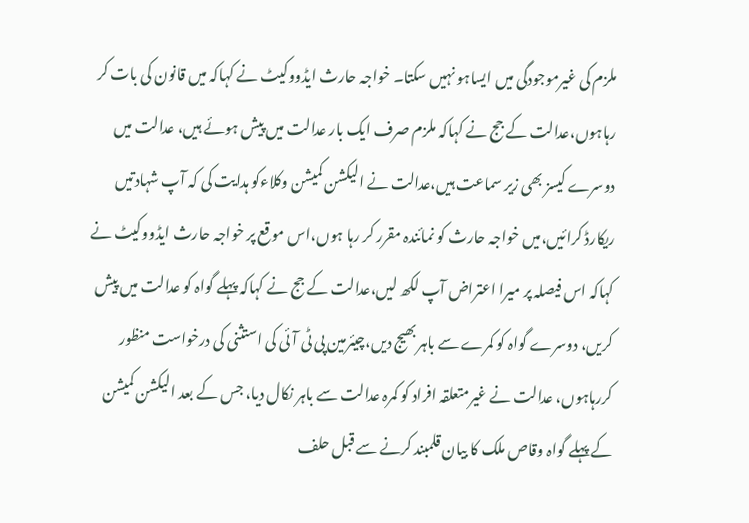ملزم کی غیرموجودگی میں ایساہو نہیں سکتا۔ خواجہ حارث ایڈووکیٹ نے کہاکہ میں قانون کی بات کر رہاہوں،عدالت کے جج نے کہاکہ ملزم صرف ایک بار عدالت میں پیش ہوئے ہیں، عدالت میں دوسرے کیسز بھی زیر سماعت ہیں،عدالت نے الیکشن کمیشن وکلاءکو ہدایت کی کہ آپ شہادتیں ریکارڈ کرائیں،میں خواجہ حارث کو نمائندہ مقرر کر رہا ہوں،اس موقع پر خواجہ حارث ایڈووکیٹ نے کہاکہ اس فیصلہ پر میرا اعتراض آپ لکھ لیں،عدالت کے جج نے کہاکہ پہلے گواہ کو عدالت میں پیش کریں، دوسرے گواہ کو کمرے سے باہر بھیج دیں،چیئرمین پی ٹی آئی کی استثنی کی درخواست منظور کررہاہوں، عدالت نے غیرمتعلقہ افراد کو کمرہ عدالت سے باہر نکال دیا، جس کے بعد الیکشن کمیشن کے پہلے گواہ وقاص ملک کا بیان قلمبند کرنے سے قبل حلف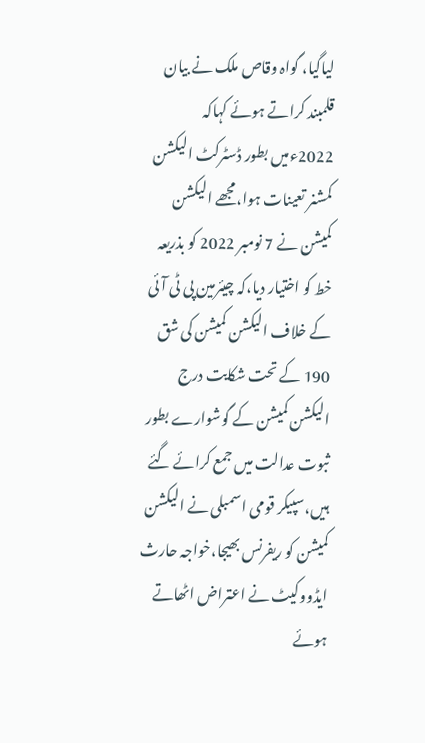لیاگیا، گواہ وقاص ملک نے بیان قلمبند کراتے ہوئے کہاکہ 2022ءمیں بطور ڈسٹرکٹ الیکشن کمشنر تعینات ہوا،مجھے الیکشن کمیشن نے 7 نومبر 2022 کو بذریعہ خط کو اختیار دیا،کہ چیئرمین پی ٹی آئی کے خلاف الیکشن کمیشن کی شق 190 کے تحت شکایت درج الیکشن کمیشن کے گوشوارے بطور ثبوت عدالت میں جمع کرائے گئے ہیں،سپیکر قومی اسمبلی نے الیکشن کمیشن کو ریفرنس بھیجا،خواجہ حارث ایڈووکیٹ نے اعتراض اٹھاتے ہوئے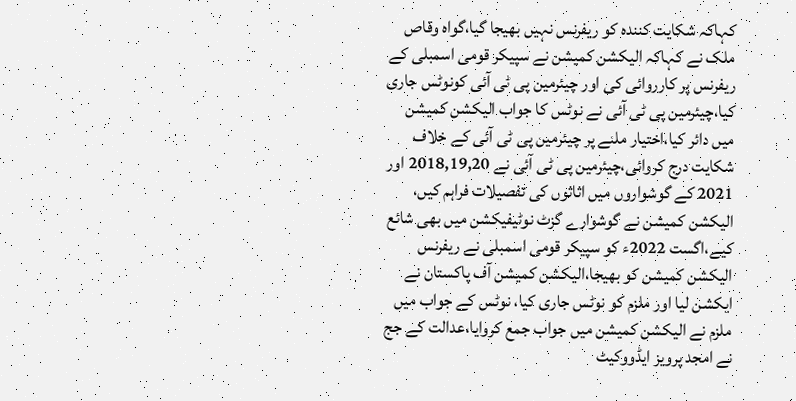کہاکہ شکایت کنندہ کو ریفرنس نہیں بھیجا گیا،گواہ وقاص ملک نے کہاکہ الیکشن کمیشن نے سپیکر قومی اسمبلی کے ریفرنس پر کارروائی کی اور چیئرمین پی ٹی آئی کونوٹس جاری کیا،چیئرمین پی ٹی آئی نے نوٹس کا جواب الیکشن کمیشن میں دائر کیا،اختیار ملنے پر چیئرمین پی ٹی آئی کے خلاف شکایت درج کروائی،چیئرمین پی ٹی آئی نے 2018,19,20 اور 2021 کے گوشواروں میں اثاثوں کی تفصیلات فراہم کیں، الیکشن کمیشن نے گوشوارے گزٹ نوٹیفیکشن میں بھی شائع کیے،اگست 2022ء کو سپیکر قومی اسمبلی نے ریفرنس الیکشن کمیشن کو بھیجا،الیکشن کمیشن آف پاکستان نے ایکشن لیا اور ملزم کو نوٹس جاری کیا، نوٹس کے جواب میں ملزم نے الیکشن کمیشن میں جواب جمع کروایا،عدالت کے جج نے امجد پرویز ایڈووکیٹ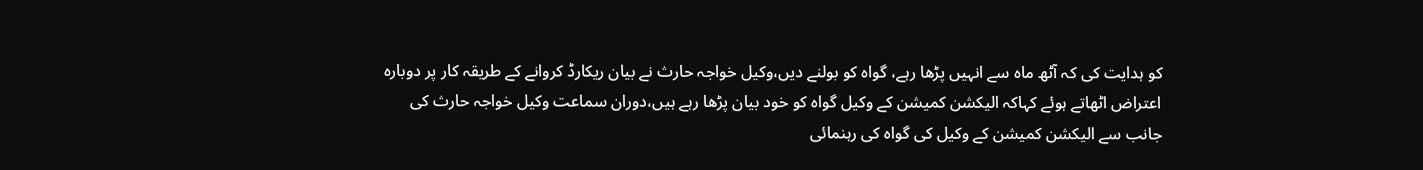کو ہدایت کی کہ آٹھ ماہ سے انہیں پڑھا رہے، گواہ کو بولنے دیں،وکیل خواجہ حارث نے بیان ریکارڈ کروانے کے طریقہ کار پر دوبارہ اعتراض اٹھاتے ہوئے کہاکہ الیکشن کمیشن کے وکیل گواہ کو خود بیان پڑھا رہے ہیں،دوران سماعت وکیل خواجہ حارث کی جانب سے الیکشن کمیشن کے وکیل کی گواہ کی رہنمائی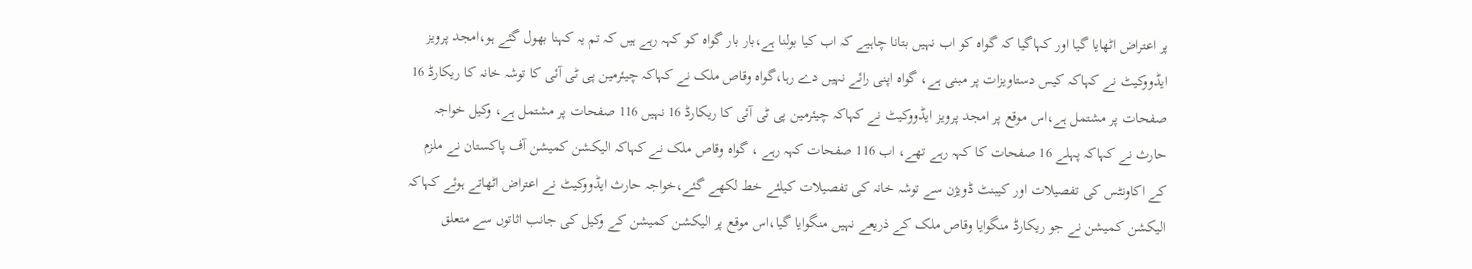پر اعتراض اٹھایا گیا اور کہاگیا کہ گواہ کو اب نہیں بتانا چاہیے کہ اب کیا بولنا ہے،بار بار گواہ کو کہہ رہے ہیں کہ تم یہ کہنا بھول گئے ہو،امجد پرویز ایڈووکیٹ نے کہاکہ کیس دستاویزات پر مبنی ہے، گواہ اپنی رائے نہیں دے رہا،گواہ وقاص ملک نے کہاکہ چیئرمین پی ٹی آئی کا توشہ خانہ کا ریکارڈ 16 صفحات پر مشتمل ہے،اس موقع پر امجد پرویز ایڈووکیٹ نے کہاکہ چیئرمین پی ٹی آئی کا ریکارڈ 16 نہیں 116 صفحات پر مشتمل ہے، وکیل خواجہ حارث نے کہاکہ پہلے 16 صفحات کا کہہ رہے تھے، اب 116 صفحات کہہ رہے ، گواہ وقاص ملک نے کہاکہ الیکشن کمیشن آف پاکستان نے ملزم کے اکاونٹس کی تفصیلات اور کیبنٹ ڈویژن سے توشہ خانہ کی تفصیلات کیلئے خط لکھے گئے،خواجہ حارث ایڈووکیٹ نے اعتراض اٹھاتے ہوئے کہاکہ الیکشن کمیشن نے جو ریکارڈ منگوایا وقاص ملک کے ذریعے نہیں منگوایا گیا،اس موقع پر الیکشن کمیشن کے وکیل کی جانب اثاتوں سے متعلق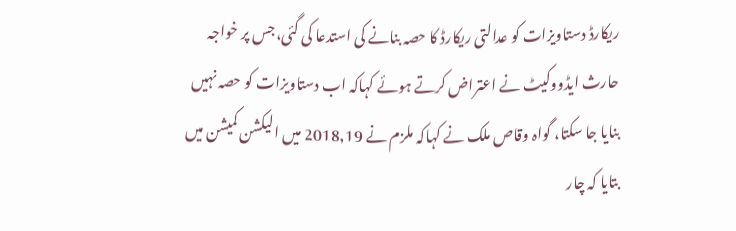ریکارڈ دستاویزات کو عدالتی ریکارڈ کا حصہ بنانے کی استدعا کی گئی،جس پر خواجہ حارث ایڈووکیٹ نے اعتراض کرتے ہوئے کہاکہ اب دستاویزات کو حصہ نہیں بنایا جا سکتا، گواہ وقاص ملک نے کہاکہ ملزم نے 2018,19 میں الیکشن کمیشن میں بتایا کہ چار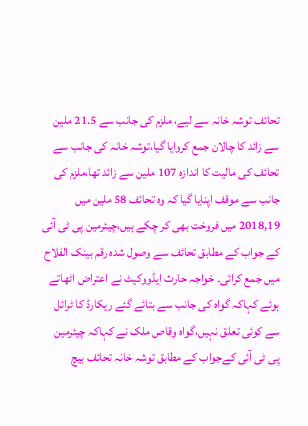تحائف توشہ خانہ سے لیے، ملزم کی جانب سے 21.5 ملین سے زائد کا چالان جمع کروایا گیا،توشہ خانہ کی جانب سے تحائف کی مالیت کا اندازہ 107 ملین سے زائد تھا،ملزم کی جانب سے موقف اپنایا گیا کہ وہ تحائف 58 ملین میں 2018,19 میں فروخت بھی کر چکے ہیں،چیئرمین پی ٹی آئی کے جواب کے مطابق تحائف سے وصول شدہ رقم بینک الفلاح میں جمع کرائی۔ خواجہ حارث ایڈووکیٹ نے اعتراض اٹھاتے ہوئے کہاکہ گواہ کی جانب سے بتائے گئے ریکارڈ کا ٹرائل سے کوئی تعلق نہیں،گواہ وقاص ملک نے کہاکہ چیئرمین پی ٹی آئی کےجواب کے مطابق توشہ خانہ تحائف بیچ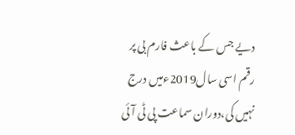دیے جس کے باعث فارم بی پر رقم اسی سال2019ءمیں درج نہیں کی،دوران سماعت پی ٹی آئی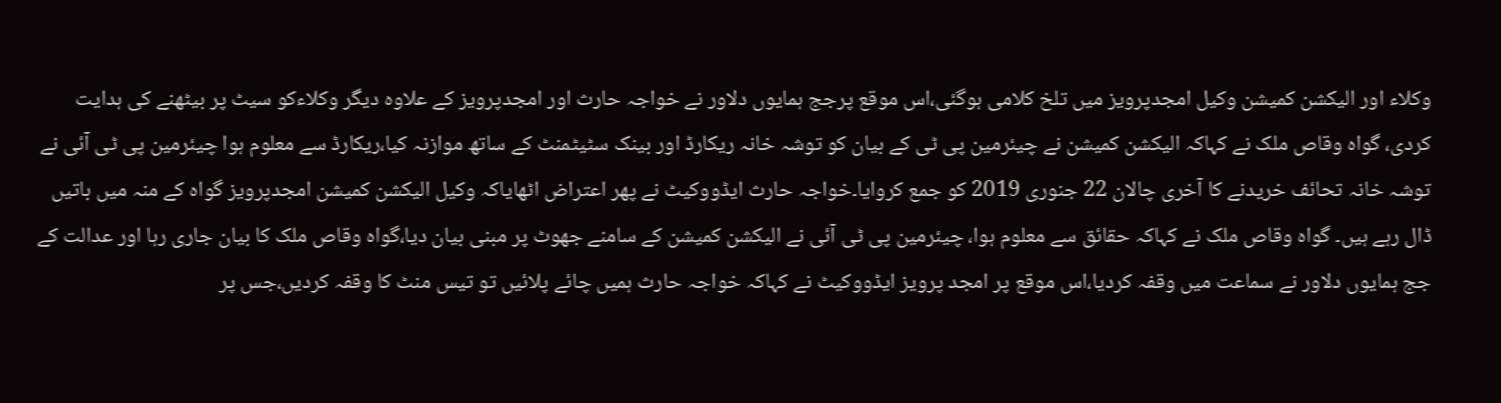وکلاء اور الیکشن کمیشن وکیل امجدپرویز میں تلخ کلامی ہوگئی،اس موقع پرجج ہمایوں دلاور نے خواجہ حارث اور امجدپرویز کے علاوہ دیگر وکلاءکو سیٹ پر بیٹھنے کی ہدایت کردی، گواہ وقاص ملک نے کہاکہ الیکشن کمیشن نے چیئرمین پی ٹی کے بیان کو توشہ خانہ ریکارڈ اور بینک سٹیٹمنٹ کے ساتھ موازنہ کیا،ریکارڈ سے معلوم ہوا چیئرمین پی ٹی آئی نے توشہ خانہ تحائف خریدنے کا آخری چالان 22 جنوری 2019 کو جمع کروایا۔خواجہ حارث ایڈووکیٹ نے پھر اعتراض اٹھایاکہ وکیل الیکشن کمیشن امجدپرویز گواہ کے منہ میں باتیں ڈال رہے ہیں۔ گواہ وقاص ملک نے کہاکہ حقائق سے معلوم ہوا، چیئرمین پی ٹی آئی نے الیکشن کمیشن کے سامنے جھوٹ پر مبنی بیان دیا،گواہ وقاص ملک کا بیان جاری رہا اور عدالت کے جج ہمایوں دلاور نے سماعت میں وقفہ کردیا،اس موقع پر امجد پرویز ایڈووکیٹ نے کہاکہ خواجہ حارث ہمیں چائے پلائیں تو تیس منٹ کا وقفہ کردیں،جس پر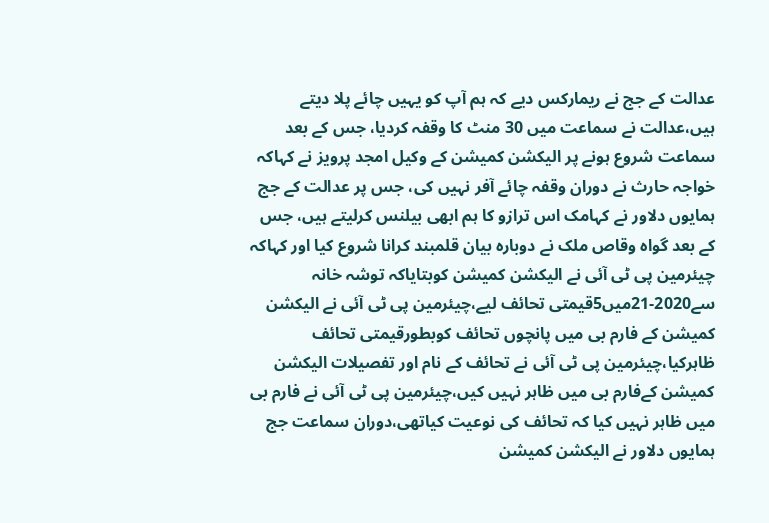عدالت کے جج نے ریمارکس دیے کہ ہم آپ کو یہیں چائے پلا دیتے ہیں،عدالت نے سماعت میں 30 منٹ کا وقفہ کردیا، جس کے بعد سماعت شروع ہونے پر الیکشن کمیشن کے وکیل امجد پرویز نے کہاکہ خواجہ حارث نے دوران وقفہ چائے آفر نہیں کی، جس پر عدالت کے جج ہمایوں دلاور نے کہامک اس ترازو کا ہم ابھی بیلنس کرلیتے ہیں، جس کے بعد گواہ وقاص ملک نے دوبارہ بیان قلمبند کرانا شروع کیا اور کہاکہ چیئرمین پی ٹی آئی نے الیکشن کمیشن کوبتایاکہ توشہ خانہ سے2020-21میں5قیمتی تحائف لیے،چیئرمین پی ٹی آئی نے الیکشن کمیشن کے فارم بی میں پانچوں تحائف کوبطورقیمتی تحائف ظاہرکیا،چیئرمین پی ٹی آئی نے تحائف کے نام اور تفصیلات الیکشن کمیشن کےفارم بی میں ظاہر نہیں کیں،چیئرمین پی ٹی آئی نے فارم بی میں ظاہر نہیں کیا کہ تحائف کی نوعیت کیاتھی،دوران سماعت جج ہمایوں دلاور نے الیکشن کمیشن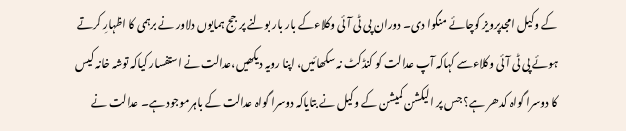کے وکیل امجدپرویز کوچائے منگوا دی۔ دوران پی ٹی آئی وکلاءکے بار بار بولنے پر جج ہمایوں دلاور نے برہمی کا اظہارِ کرتے ہوئے پی ٹی آئی وکلاءسے کہاکہ آپ عدالت کو کنڈکٹ نہ سکھائیں، اپنا رویہ دیکھیں،عدالت نے استفسار کیاکہ توشہ خانہ کیس کا دوسرا گواہ کدھر ہے؟ جس پر الیکشن کمیشن کے وکیل نے بتایاکہ دوسرا گواہ عدالت کے باہرموجود ہے۔ عدالت نے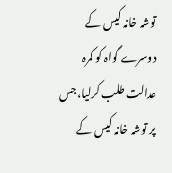توشہ خانہ کیس کے دوسرے گواہ کو کمرہ عدالت طلب کرلیا،جس پر توشہ خانہ کیس کے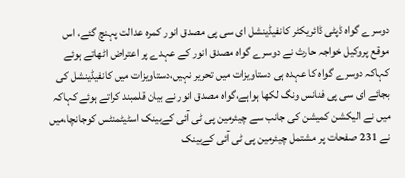دوسرے گواہ ڈپٹی ڈائریکٹر کانفیڈینشل ای سی پی مصدق انور کمرہ عدالت پہنچ گئے، اس موقع پروکیل خواجہ حارث نے دوسرے گواہ مصدق انور کے عہدے پر اعتراض اٹھاتے ہوئے کہاکہ دوسرے گواہ کا عہدہ ہی دستاویزات میں تحریر نہیں،دستاویزات میں کانفیڈینشل کی بجائے ای سی پی فنانس ونگ لکھا ہواہے،گواہ مصدق انور نے بیان قلمبند کراتے ہوئے کہاکہ میں نے الیکشن کمیشن کی جانب سے چیئرمین پی ٹی آئی کےبینک اسٹیٹمنٹس کوجانچا،میں نے 231 صفحات پر مشتمل چیئرمین پی ٹی آئی کےبینک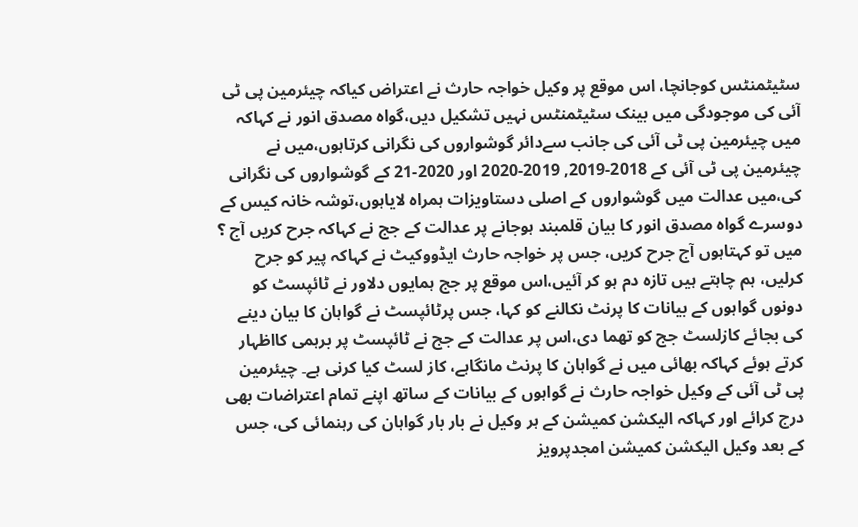سٹیٹمنٹس کوجانچا، اس موقع پر وکیل خواجہ حارث نے اعتراض کیاکہ چیئرمین پی ٹی آئی کی موجودگی میں بینک سٹیٹمنٹس نہیں تشکیل دیں،گواہ مصدق انور نے کہاکہ میں چیئرمین پی ٹی آئی کی جانب سےدائر گوشواروں کی نگرانی کرتاہوں،میں نے چیئرمین پی ٹی آئی کے 2018-2019, 2019-2020 اور 2020-21 کے گوشواروں کی نگرانی کی،میں عدالت میں گوشواروں کے اصلی دستاویزات ہمراہ لایاہوں،توشہ خانہ کیس کے دوسرے گواہ مصدق انور کا بیان قلمبند ہوجانے پر عدالت کے جج نے کہاکہ جرح کریں آج ؟ میں تو کہتاہوں آج جرح کریں، جس پر خواجہ حارث ایڈووکیٹ نے کہاکہ پیر کو جرح کرلیں، ہم چاہتے ہیں تازہ دم ہو کر آئیں،اس موقع پر جج ہمایوں دلاور نے ٹائپسٹ کو دونوں گواہوں کے بیانات کا پرنٹ نکالنے کو کہا، جس پرٹائپسٹ نے گواہان کا بیان دینے کی بجائے کازلسٹ جج کو تھما دی،اس پر عدالت کے جج نے ٹائپسٹ پر برہمی کااظہار کرتے ہوئے کہاکہ بھائی میں نے گواہان کا پرنٹ مانگاہے، کاز لسٹ کیا کرنی ہے۔ چیئرمین پی ٹی آئی کے وکیل خواجہ حارث نے گواہوں کے بیانات کے ساتھ اپنے تمام اعتراضات بھی درج کرائے اور کہاکہ الیکشن کمیشن کے ہر وکیل نے بار بار گواہان کی رہنمائی کی، جس کے بعد وکیل الیکشن کمیشن امجدپرویز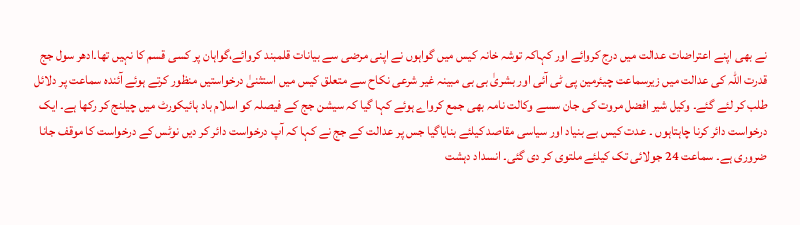نے بھی اپنے اعتراضات عدالت میں درج کروائے اور کہاکہ توشہ خانہ کیس میں گواہوں نے اپنی مرضی سے بیانات قلمبند کروائے،گواہان پر کسی قسم کا نہیں تھا۔ادھر سول جج قدرت اللہ کی عدالت میں زیرسماعت چیئرمین پی ٹی آئی اور بشریٰ بی بی مبینہ غیر شرعی نکاح سے متعلق کیس میں استثنیٰ درخواستیں منظور کرتے ہوئے آئندہ سماعت پر دلائل طلب کر لئے گئے۔ وکیل شیر افضل مروت کی جان سسے وکالت نامہ بھی جمع کرواے ہوئے کہا گیا کہ سیشن جج کے فیصلہ کو اسلام باد ہائیکورٹ میں چیلنج کر رکھا ہے۔ ایک درخواست دائر کرنا چاہتاہوں ۔ عدت کیس بے بنیاد اور سیاسی مقاصد کیلئے بنایاگیا جس پر عدالت کے جج نے کہا کہ آپ درخواست دائر کر دیں نوٹس کے درخواست کا موقف جانا ضروری ہے۔ سماعت 24 جولائی تک کیلئے ملتوی کر دی گئی۔ انسداد دہشت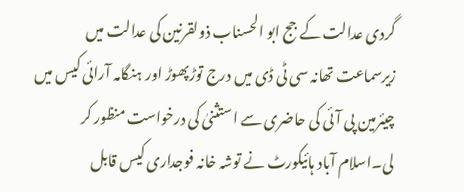گردی عدالت کے جج ابو الحسناب ذولقرنین کی عدالت میں زیرسماعت تھانہ سی ٹی ڈی میں درج توڑپھوڑ اور ہنگامہ آرائی کیس میں چیئرمین پی آئی کی حاضری سے استثنیٰ کی درخواست منظور کر لی۔اسلام آباد ہائیکورٹ نے توشہ خانہ فوجداری کیس قابل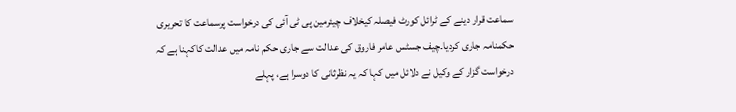سماعت قرار دینے کے ٹرائل کورٹ فیصلہ کیخلاف چیئرمین پی ٹی آئی کی درخواست پرسماعت کا تحریری حکمنامہ جاری کردیا۔چیف جسٹس عامر فاروق کی عدالت سے جاری حکم نامہ میں عدالت کاکہنا ہے کہ درخواست گزار کے وکیل نے دلائل میں کہا کہ یہ نظرثانی کا دوسرا ہے، پہلے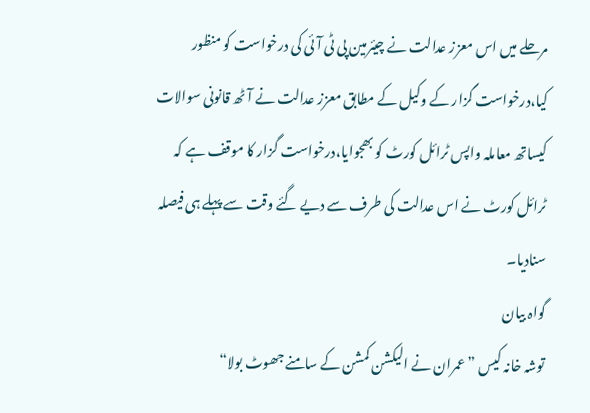مرحلے میں اس معزز عدالت نے چیئرمین پی ٹی آئی کی درخواست کو منظور کیا،درخواست گزار کے وکیل کے مطابق معزز عدالت نے آٹھ قانونی سوالات کیساتھ معاملہ واپس ٹرائل کورٹ کو بھجوایا،درخواست گزار کا موقف ہے کہ ٹرائل کورٹ نے اس عدالت کی طرف سے دیے گئے وقت سے پہلے ہی فیصلہ سنادیا۔
گواہ بیان
توشہ خانہ کیس ”عمران نے الیکشن کمشن کے سامنے جھوٹ بولا“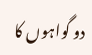دو گواہوں کا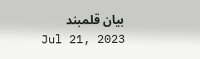بیان قلمبند
Jul 21, 2023